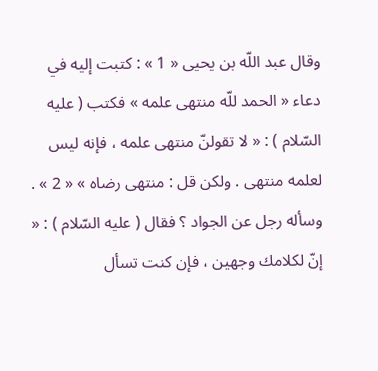وقال عبد اللّه بن يحيى « 1 » : كتبت إليه في دعاء « الحمد للّه منتهى علمه » فكتب ( عليه السّلام ) : « لا تقولنّ منتهى علمه ، فإنه ليس لعلمه منتهى . ولكن قل : منتهى رضاه » « 2 » .
وسأله رجل عن الجواد ؟ فقال ( عليه السّلام ) : « إنّ لكلامك وجهين ، فإن كنت تسأل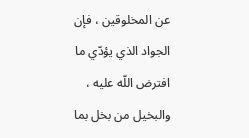عن المخلوقين ، فإن الجواد الذي يؤدّي ما افترض اللّه عليه ، والبخيل من بخل بما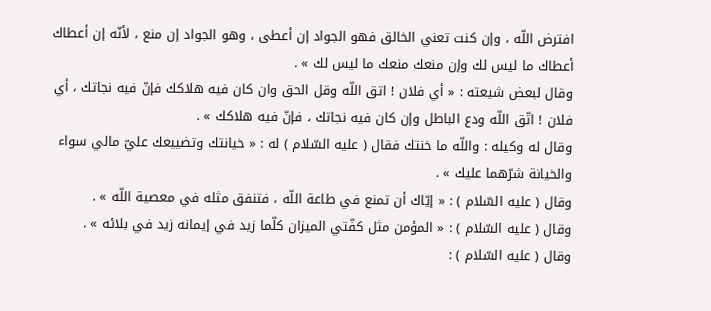افترض اللّه ، وإن كنت تعني الخالق فهو الجواد إن أعطى ، وهو الجواد إن منع ، لأنّه إن أعطاك أعطاك ما ليس لك وإن منعك منعك ما ليس لك » .
وقال لبعض شيعته : « أي فلان ! اتق اللّه وقل الحق وان كان فيه هلاكك فإنّ فيه نجاتك ، أي فلان ! اتّق اللّه ودع الباطل وإن كان فيه نجاتك ، فإنّ فيه هلاكك » .
وقال له وكيله : واللّه ما خنتك فقال ( عليه السّلام ) له : « خيانتك وتضييعك عليّ مالي سواء والخيانة شرّهما عليك » .
وقال ( عليه السّلام ) : « إيّاك أن تمنع في طاعة اللّه ، فتنفق مثله في معصية اللّه » .
وقال ( عليه السّلام ) : « المؤمن مثل كفّتي الميزان كلّما زيد في إيمانه زيد في بلائه » .
وقال ( عليه السّلام ) :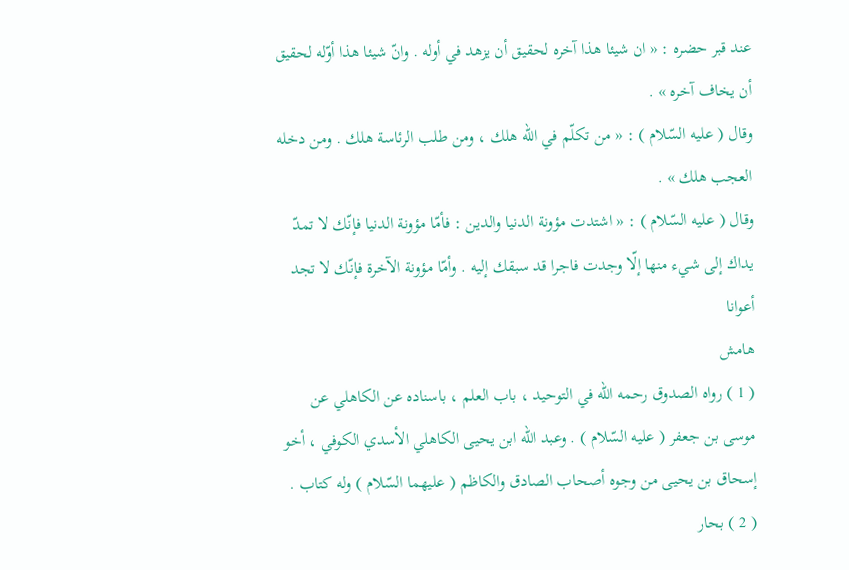عند قبر حضره : « ان شيئا هذا آخره لحقيق أن يزهد في أوله . وانّ شيئا هذا أوّله لحقيق أن يخاف آخره » .
وقال ( عليه السّلام ) : « من تكلّم في اللّه هلك ، ومن طلب الرئاسة هلك . ومن دخله العجب هلك » .
وقال ( عليه السّلام ) : « اشتدت مؤونة الدنيا والدين : فأمّا مؤونة الدنيا فإنّك لا تمدّ يداك إلى شيء منها إلّا وجدت فاجرا قد سبقك إليه . وأمّا مؤونة الآخرة فإنّك لا تجد أعوانا
هامش
( 1 ) رواه الصدوق رحمه اللّه في التوحيد ، باب العلم ، باسناده عن الكاهلي عن موسى بن جعفر ( عليه السّلام ) . وعبد اللّه ابن يحيى الكاهلي الأسدي الكوفي ، أخو إسحاق بن يحيى من وجوه أصحاب الصادق والكاظم ( عليهما السّلام ) وله كتاب .
( 2 ) بحار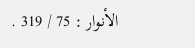الأنوار : 75 / 319 .